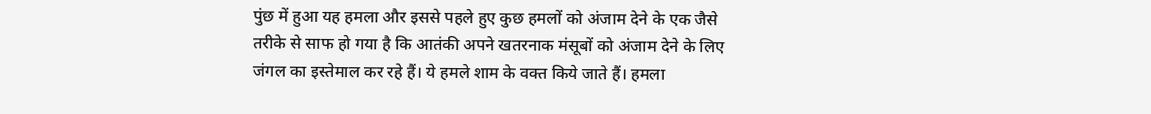पुंछ में हुआ यह हमला और इससे पहले हुए कुछ हमलों को अंजाम देने के एक जैसे तरीके से साफ हो गया है कि आतंकी अपने खतरनाक मंसूबों को अंजाम देने के लिए जंगल का इस्तेमाल कर रहे हैं। ये हमले शाम के वक्त किये जाते हैं। हमला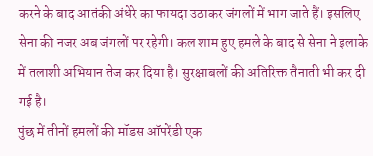करने के बाद आतंकी अंधेरे का फायदा उठाकर जंगलों में भाग जाते हैं। इसलिए सेना की नजर अब जंगलों पर रहेगी। कल शाम हुए हमले के बाद से सेना ने इलाके में तलाशी अभियान तेज कर दिया है। सुरक्षाबलों की अतिरिक्त तैनाती भी कर दी गई है।
पुंछ में तीनों हमलों की मॉडस ऑपरेंडी एक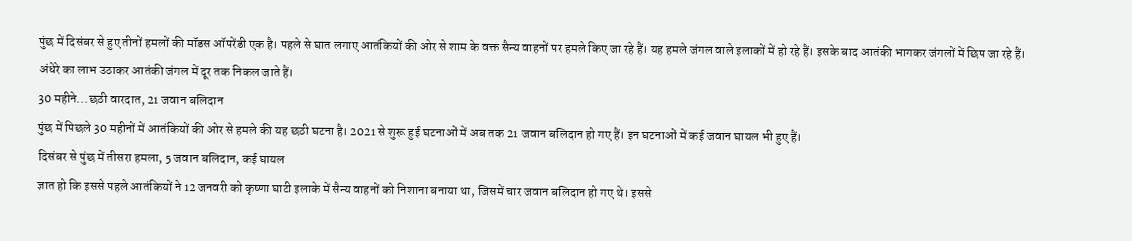पुंछ में दिसंबर से हुए तीनों हमलों की मॉडस ऑपरेंडी एक है। पहले से घात लगाए आतंकियों की ओर से शाम के वक्त सैन्य वाहनों पर हमले किए जा रहे हैं। यह हमले जंगल वाले इलाकों में हो रहे हैं। इसके बाद आतंकी भागकर जंगलों में छिप जा रहे हैं। अंधेरे का लाभ उठाकर आतंकी जंगल में दूर तक निकल जाते हैं।
30 महीने...छठी वारदात, 21 जवान बलिदान
पुंछ में पिछले 30 महीनों में आतंकियों की ओर से हमले की यह छठी घटना है। 2021 से शुरू हुई घटनाओं में अब तक 21 जवान बलिदान हो गए हैं। इन घटनाओं में कई जवान घायल भी हुए हैं।
दिसंबर से पुंछ में तीसरा हमला, 5 जवान बलिदान, कई घायल
ज्ञात हो कि इससे पहले आतंकियों ने 12 जनवरी को कृष्णा घाटी इलाके में सैन्य वाहनों को निशाना बनाया था, जिसमें चार जवान बलिदान हो गए थे। इससे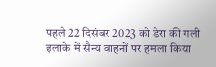पहले 22 दिसंबर 2023 को डेरा की गली इलाके में सैन्य वाहनों पर हमला किया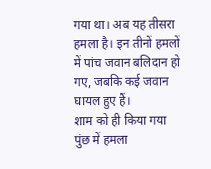गया था। अब यह तीसरा हमला है। इन तीनों हमलों में पांच जवान बलिदान हो गए, जबकि कई जवान घायल हुए हैं।
शाम को ही किया गया पुंछ में हमला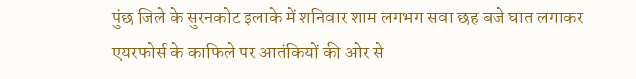पुंछ जिले के सुरनकोट इलाके में शनिवार शाम लगभग सवा छह बजे घात लगाकर एयरफोर्स के काफिले पर आतंकियों की ओर से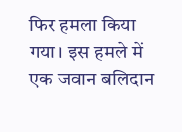फिर हमला किया गया। इस हमले में एक जवान बलिदान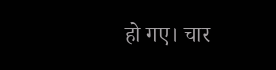हो गए। चार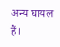अन्य घायल हैं।